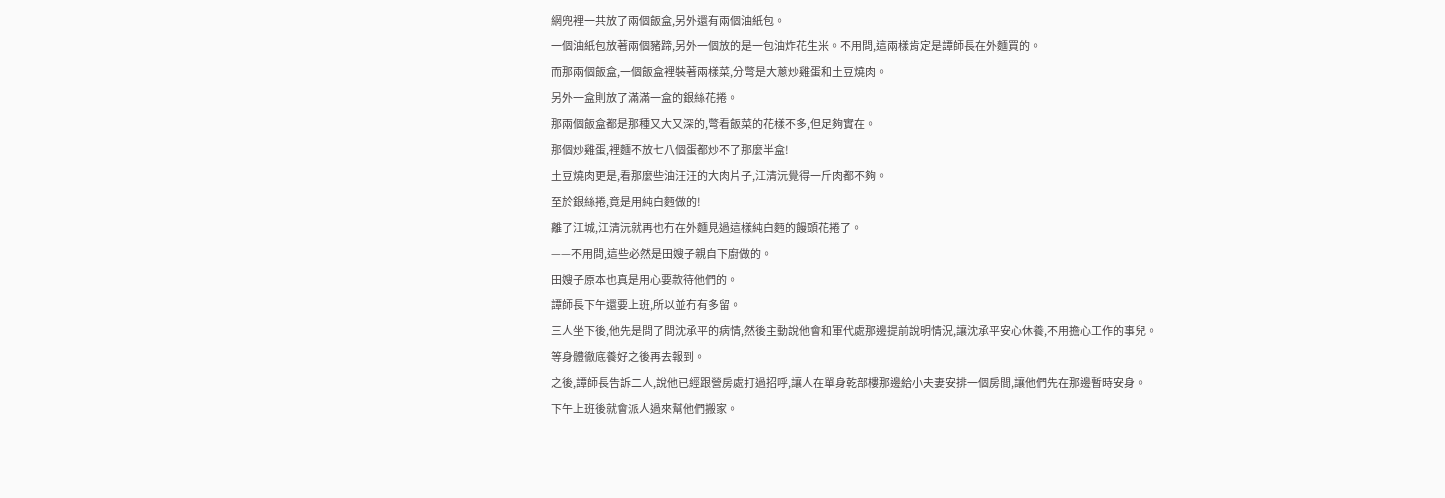網兜裡一共放了兩個飯盒,另外還有兩個油紙包。
一個油紙包放著兩個豬蹄,另外一個放的是一包油炸花生米。不用問,這兩樣肯定是譚師長在外麵買的。
而那兩個飯盒,一個飯盒裡裝著兩樣菜,分彆是大蔥炒雞蛋和土豆燒肉。
另外一盒則放了滿滿一盒的銀絲花捲。
那兩個飯盒都是那種又大又深的,彆看飯菜的花樣不多,但足夠實在。
那個炒雞蛋,裡麵不放七八個蛋都炒不了那麼半盒!
土豆燒肉更是,看那麼些油汪汪的大肉片子,江清沅覺得一斤肉都不夠。
至於銀絲捲,竟是用純白麪做的!
離了江城,江清沅就再也冇在外麵見過這樣純白麪的饅頭花捲了。
——不用問,這些必然是田嫂子親自下廚做的。
田嫂子原本也真是用心要款待他們的。
譚師長下午還要上班,所以並冇有多留。
三人坐下後,他先是問了問沈承平的病情,然後主動說他會和軍代處那邊提前說明情況,讓沈承平安心休養,不用擔心工作的事兒。
等身體徹底養好之後再去報到。
之後,譚師長告訴二人,說他已經跟營房處打過招呼,讓人在單身乾部樓那邊給小夫妻安排一個房間,讓他們先在那邊暫時安身。
下午上班後就會派人過來幫他們搬家。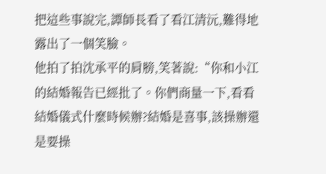把這些事說完,譚師長看了看江清沅,難得地露出了一個笑臉。
他拍了拍沈承平的肩膀,笑著說:“你和小江的結婚報告已經批了。你們商量一下,看看結婚儀式什麼時候辦?結婚是喜事,該操辦還是要操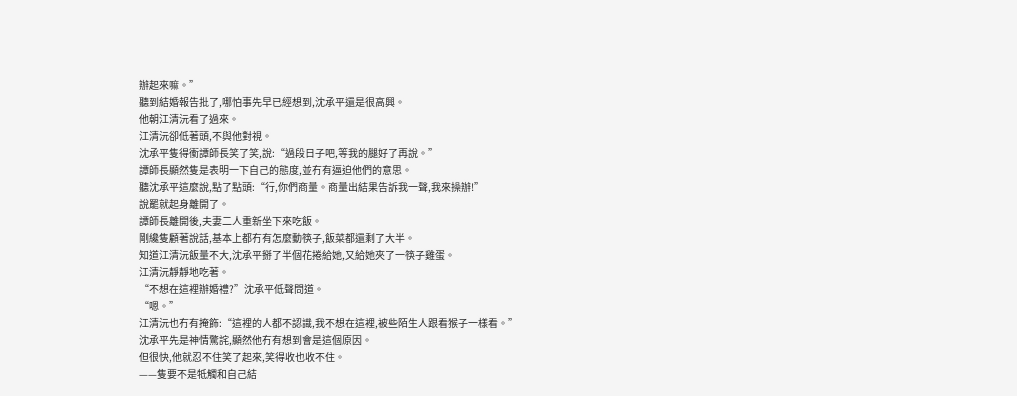辦起來嘛。”
聽到結婚報告批了,哪怕事先早已經想到,沈承平還是很高興。
他朝江清沅看了過來。
江清沅卻低著頭,不與他對視。
沈承平隻得衝譚師長笑了笑,說:“過段日子吧,等我的腿好了再說。”
譚師長顯然隻是表明一下自己的態度,並冇有逼迫他們的意思。
聽沈承平這麼說,點了點頭:“行,你們商量。商量出結果告訴我一聲,我來操辦!”
說罷就起身離開了。
譚師長離開後,夫妻二人重新坐下來吃飯。
剛纔隻顧著說話,基本上都冇有怎麼動筷子,飯菜都還剩了大半。
知道江清沅飯量不大,沈承平掰了半個花捲給她,又給她夾了一筷子雞蛋。
江清沅靜靜地吃著。
“不想在這裡辦婚禮?”沈承平低聲問道。
“嗯。”
江清沅也冇有掩飾:“這裡的人都不認識,我不想在這裡,被些陌生人跟看猴子一樣看。”
沈承平先是神情驚詫,顯然他冇有想到會是這個原因。
但很快,他就忍不住笑了起來,笑得收也收不住。
——隻要不是牴觸和自己結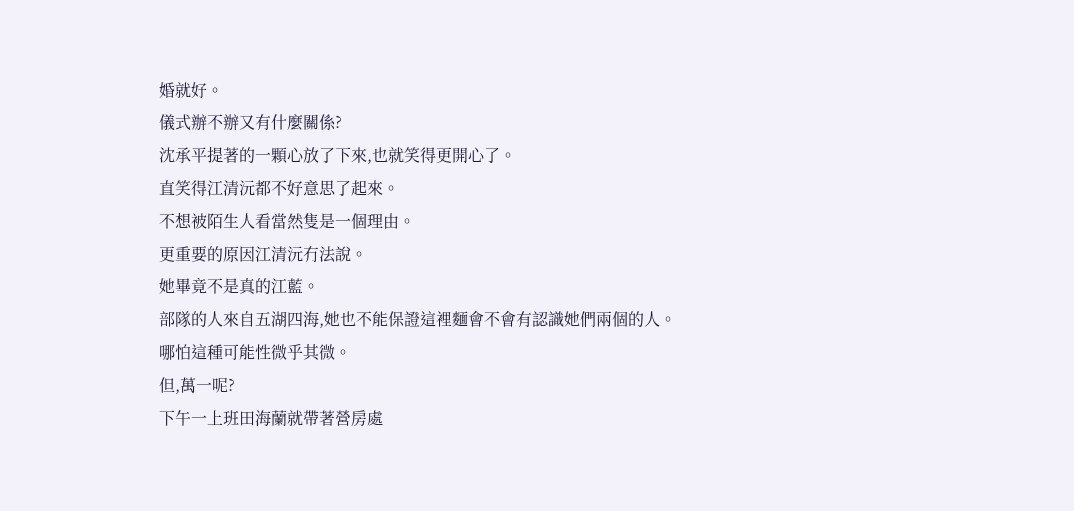婚就好。
儀式辦不辦又有什麼關係?
沈承平提著的一顆心放了下來,也就笑得更開心了。
直笑得江清沅都不好意思了起來。
不想被陌生人看當然隻是一個理由。
更重要的原因江清沅冇法說。
她畢竟不是真的江藍。
部隊的人來自五湖四海,她也不能保證這裡麵會不會有認識她們兩個的人。
哪怕這種可能性微乎其微。
但,萬一呢?
下午一上班田海蘭就帶著營房處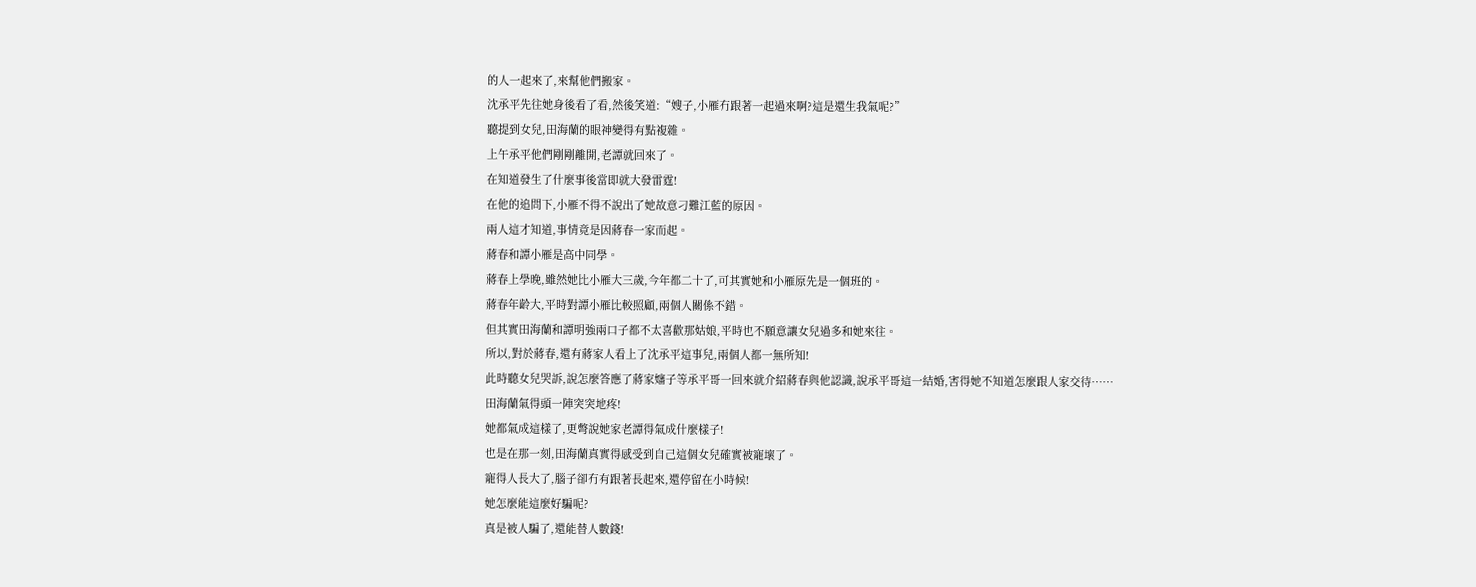的人一起來了,來幫他們搬家。
沈承平先往她身後看了看,然後笑道:“嫂子,小雁冇跟著一起過來啊?這是還生我氣呢?”
聽提到女兒,田海蘭的眼神變得有點複雜。
上午承平他們剛剛離開,老譚就回來了。
在知道發生了什麼事後當即就大發雷霆!
在他的追問下,小雁不得不說出了她故意刁難江藍的原因。
兩人這才知道,事情竟是因蔣春一家而起。
蔣春和譚小雁是高中同學。
蔣春上學晚,雖然她比小雁大三歲,今年都二十了,可其實她和小雁原先是一個班的。
蔣春年齡大,平時對譚小雁比較照顧,兩個人關係不錯。
但其實田海蘭和譚明強兩口子都不太喜歡那姑娘,平時也不願意讓女兒過多和她來往。
所以,對於蔣春,還有蔣家人看上了沈承平這事兒,兩個人都一無所知!
此時聽女兒哭訴,說怎麼答應了蔣家嬸子等承平哥一回來就介紹蔣春與他認識,說承平哥這一結婚,害得她不知道怎麼跟人家交待……
田海蘭氣得頭一陣突突地疼!
她都氣成這樣了,更彆說她家老譚得氣成什麼樣子!
也是在那一刻,田海蘭真實得感受到自己這個女兒確實被寵壞了。
寵得人長大了,腦子卻冇有跟著長起來,還停留在小時候!
她怎麼能這麼好騙呢?
真是被人騙了,還能替人數錢!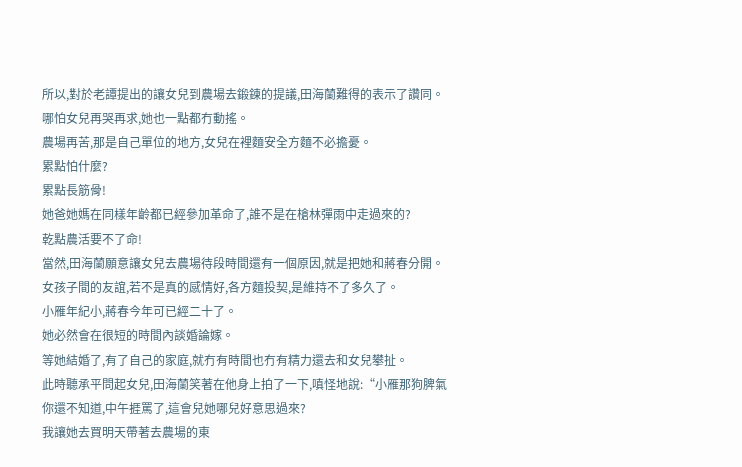所以,對於老譚提出的讓女兒到農場去鍛鍊的提議,田海蘭難得的表示了讚同。
哪怕女兒再哭再求,她也一點都冇動搖。
農場再苦,那是自己單位的地方,女兒在裡麵安全方麵不必擔憂。
累點怕什麼?
累點長筋骨!
她爸她媽在同樣年齡都已經參加革命了,誰不是在槍林彈雨中走過來的?
乾點農活要不了命!
當然,田海蘭願意讓女兒去農場待段時間還有一個原因,就是把她和蔣春分開。
女孩子間的友誼,若不是真的感情好,各方麵投契,是維持不了多久了。
小雁年紀小,蔣春今年可已經二十了。
她必然會在很短的時間內談婚論嫁。
等她結婚了,有了自己的家庭,就冇有時間也冇有精力還去和女兒攀扯。
此時聽承平問起女兒,田海蘭笑著在他身上拍了一下,嗔怪地說:“小雁那狗脾氣你還不知道,中午捱罵了,這會兒她哪兒好意思過來?
我讓她去買明天帶著去農場的東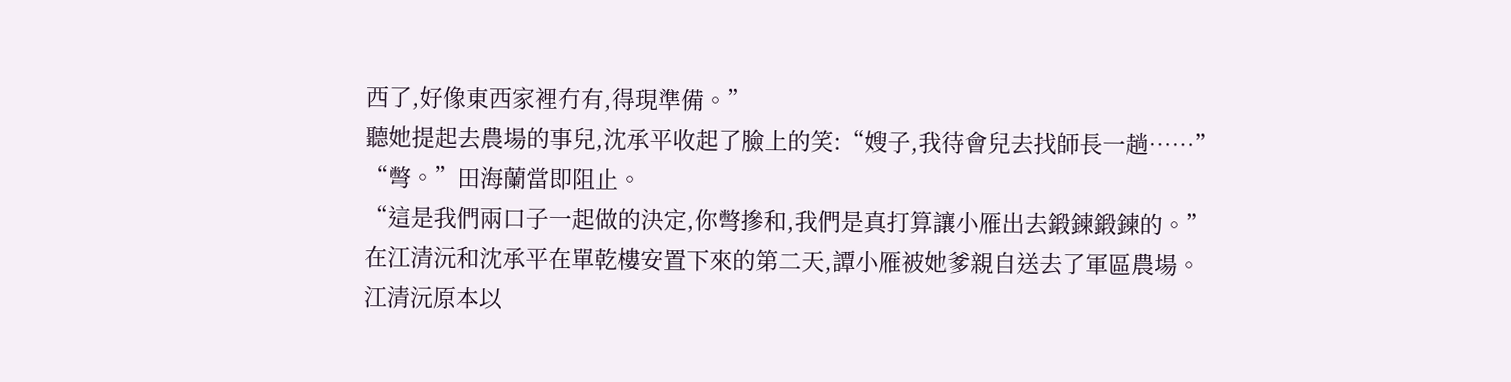西了,好像東西家裡冇有,得現準備。”
聽她提起去農場的事兒,沈承平收起了臉上的笑:“嫂子,我待會兒去找師長一趟……”
“彆。”田海蘭當即阻止。
“這是我們兩口子一起做的決定,你彆摻和,我們是真打算讓小雁出去鍛鍊鍛鍊的。”
在江清沅和沈承平在單乾樓安置下來的第二天,譚小雁被她爹親自送去了軍區農場。
江清沅原本以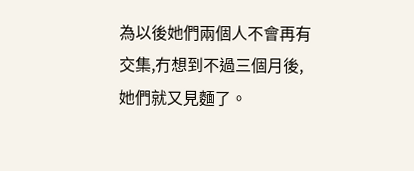為以後她們兩個人不會再有交集,冇想到不過三個月後,她們就又見麵了。